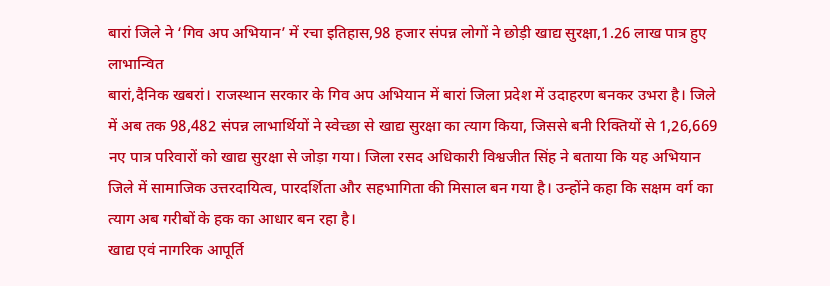बारां जिले ने ‘गिव अप अभियान’ में रचा इतिहास,98 हजार संपन्न लोगों ने छोड़ी खाद्य सुरक्षा,1.26 लाख पात्र हुए लाभान्वित
बारां,दैनिक खबरां। राजस्थान सरकार के गिव अप अभियान में बारां जिला प्रदेश में उदाहरण बनकर उभरा है। जिले में अब तक 98,482 संपन्न लाभार्थियों ने स्वेच्छा से खाद्य सुरक्षा का त्याग किया, जिससे बनी रिक्तियों से 1,26,669 नए पात्र परिवारों को खाद्य सुरक्षा से जोड़ा गया। जिला रसद अधिकारी विश्वजीत सिंह ने बताया कि यह अभियान जिले में सामाजिक उत्तरदायित्व, पारदर्शिता और सहभागिता की मिसाल बन गया है। उन्होंने कहा कि सक्षम वर्ग का त्याग अब गरीबों के हक का आधार बन रहा है।
खाद्य एवं नागरिक आपूर्ति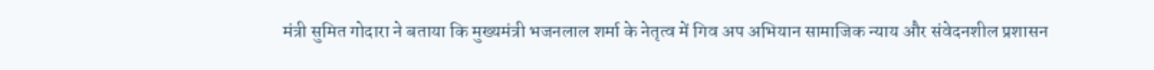मंत्री सुमित गोदारा ने बताया कि मुख्यमंत्री भजनलाल शर्मा के नेतृत्व में गिव अप अभियान सामाजिक न्याय और संवेदनशील प्रशासन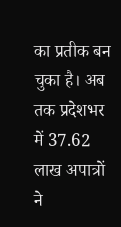का प्रतीक बन चुका है। अब तक प्रदेशभर में 37.62 लाख अपात्रों ने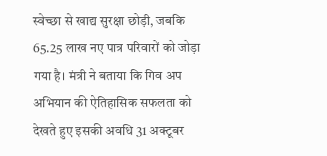स्वेच्छा से खाद्य सुरक्षा छोड़ी, जबकि 65.25 लाख नए पात्र परिवारों को जोड़ा गया है। मंत्री ने बताया कि गिव अप अभियान की ऐतिहासिक सफलता को देखते हुए इसकी अवधि 31 अक्टूबर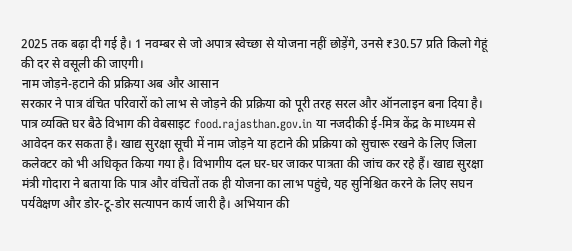2025 तक बढ़ा दी गई है। 1 नवम्बर से जो अपात्र स्वेच्छा से योजना नहीं छोड़ेंगे, उनसे ₹30.57 प्रति किलो गेहूं की दर से वसूली की जाएगी।
नाम जोड़ने-हटाने की प्रक्रिया अब और आसान
सरकार ने पात्र वंचित परिवारों को लाभ से जोड़ने की प्रक्रिया को पूरी तरह सरल और ऑनलाइन बना दिया है। पात्र व्यक्ति घर बैठे विभाग की वेबसाइट food.rajasthan.gov.in या नजदीकी ई-मित्र केंद्र के माध्यम से आवेदन कर सकता है। खाद्य सुरक्षा सूची में नाम जोड़ने या हटाने की प्रक्रिया को सुचारू रखने के लिए जिला कलेक्टर को भी अधिकृत किया गया है। विभागीय दल घर-घर जाकर पात्रता की जांच कर रहे हैं। खाद्य सुरक्षा मंत्री गोदारा ने बताया कि पात्र और वंचितों तक ही योजना का लाभ पहुंचे, यह सुनिश्चित करने के लिए सघन पर्यवेक्षण और डोर-टू-डोर सत्यापन कार्य जारी है। अभियान की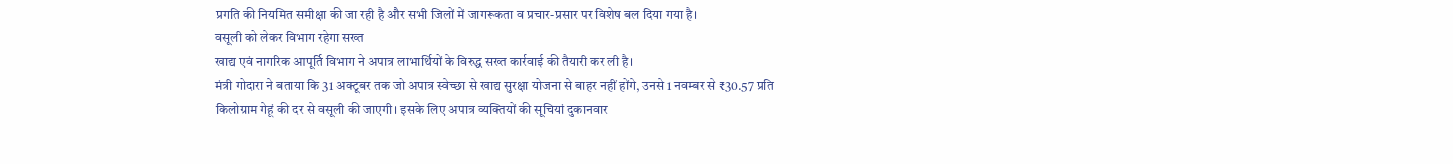प्रगति की नियमित समीक्षा की जा रही है और सभी जिलों में जागरूकता व प्रचार-प्रसार पर विशेष बल दिया गया है।
वसूली को लेकर विभाग रहेगा सख्त
खाद्य एवं नागरिक आपूर्ति विभाग ने अपात्र लाभार्थियों के विरुद्ध सख्त कार्रवाई की तैयारी कर ली है।
मंत्री गोदारा ने बताया कि 31 अक्टूबर तक जो अपात्र स्वेच्छा से खाद्य सुरक्षा योजना से बाहर नहीं होंगे, उनसे 1 नवम्बर से ₹30.57 प्रति किलोग्राम गेहूं की दर से वसूली की जाएगी। इसके लिए अपात्र व्यक्तियों की सूचियां दुकानवार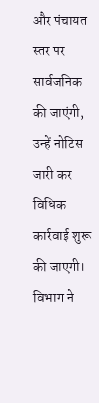और पंचायत स्तर पर सार्वजनिक की जाएंगी, उन्हें नोटिस जारी कर विधिक कार्रवाई शुरू की जाएगी। विभाग ने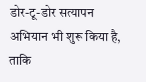डोर-टू-डोर सत्यापन अभियान भी शुरू किया है, ताकि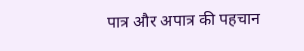पात्र और अपात्र की पहचान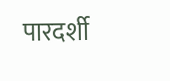पारदर्शी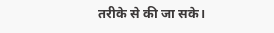तरीके से की जा सके।